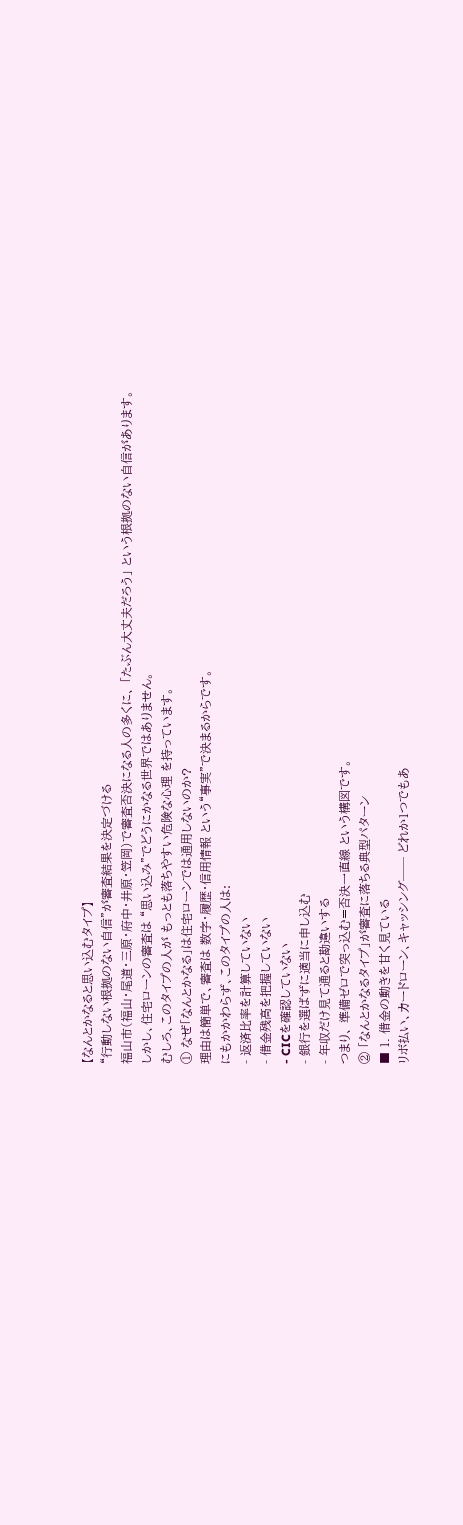【なんとかなると思い込むタイプ】
“行動しない根拠のない自信”が審査結果を決定づける
福山市(福山・尾道・三原・府中・井原・笠岡)で審査否決になる人の多くに、 「たぶん大丈夫だろう」 という根拠のない自信があります。
しかし、住宅ローンの審査は “思い込み”でどうにかなる世界ではありません。
むしろ、このタイプの人が もっとも落ちやすい危険な心理 を持っています。
① なぜ「なんとかなる」は住宅ローンでは通用しないのか?
理由は簡単で、審査は 数字・履歴・信用情報 という“事実”で決まるからです。
にもかかわらず、このタイプの人は:
- 返済比率を計算していない
- 借金残高を把握していない
- CICを確認していない
- 銀行を選ばずに適当に申し込む
- 年収だけ見て通ると勘違いする
つまり、 準備ゼロで突っ込む=否決一直線 という構図です。
② 「なんとかなるタイプ」が審査に落ちる典型パターン
■ 1. 借金の動きを甘く見ている
リボ払い、カードローン、キャッシング── どれか1つでもあ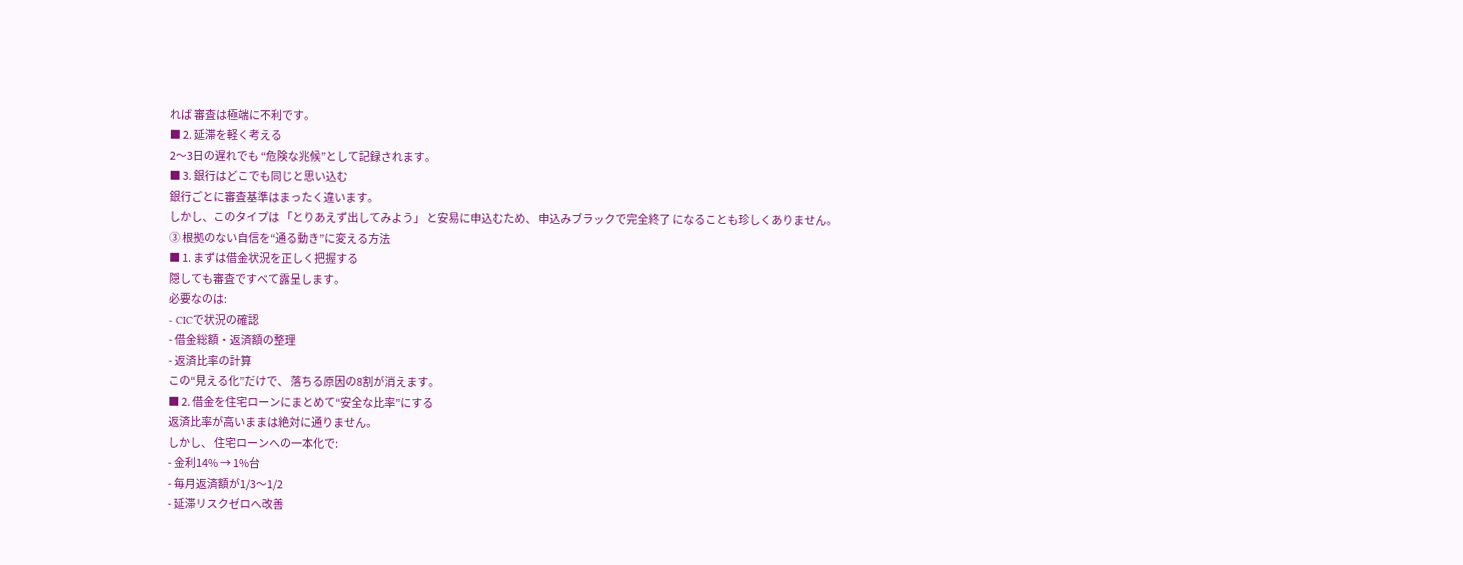れば 審査は極端に不利です。
■ 2. 延滞を軽く考える
2〜3日の遅れでも “危険な兆候”として記録されます。
■ 3. 銀行はどこでも同じと思い込む
銀行ごとに審査基準はまったく違います。
しかし、このタイプは 「とりあえず出してみよう」 と安易に申込むため、 申込みブラックで完全終了 になることも珍しくありません。
③ 根拠のない自信を“通る動き”に変える方法
■ 1. まずは借金状況を正しく把握する
隠しても審査ですべて露呈します。
必要なのは:
- CICで状況の確認
- 借金総額・返済額の整理
- 返済比率の計算
この“見える化”だけで、 落ちる原因の8割が消えます。
■ 2. 借金を住宅ローンにまとめて“安全な比率”にする
返済比率が高いままは絶対に通りません。
しかし、 住宅ローンへの一本化で:
- 金利14% → 1%台
- 毎月返済額が1/3〜1/2
- 延滞リスクゼロへ改善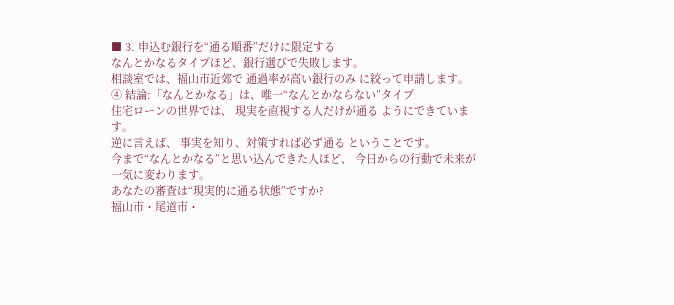■ 3. 申込む銀行を“通る順番”だけに限定する
なんとかなるタイプほど、銀行選びで失敗します。
相談室では、福山市近郊で 通過率が高い銀行のみ に絞って申請します。
④ 結論:「なんとかなる」は、唯一“なんとかならない”タイプ
住宅ローンの世界では、 現実を直視する人だけが通る ようにできています。
逆に言えば、 事実を知り、対策すれば必ず通る ということです。
今まで“なんとかなる”と思い込んできた人ほど、 今日からの行動で未来が一気に変わります。
あなたの審査は“現実的に通る状態”ですか?
福山市・尾道市・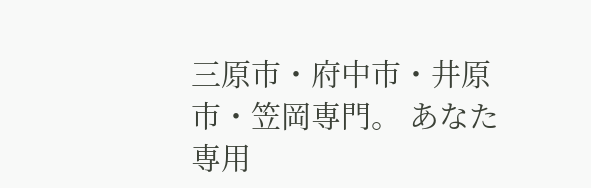三原市・府中市・井原市・笠岡専門。 あなた専用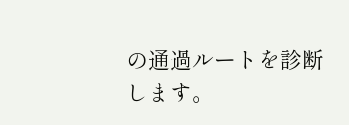の通過ルートを診断します。